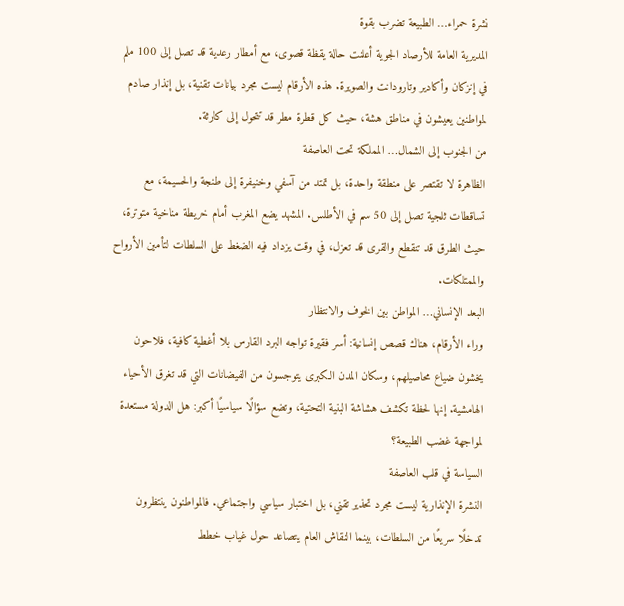نشرة حمراء… الطبيعة تضرب بقوة
المديرية العامة للأرصاد الجوية أعلنت حالة يقظة قصوى، مع أمطار رعدية قد تصل إلى 100 ملم في إنزكان وأكادير وتارودانت والصويرة. هذه الأرقام ليست مجرد بيانات تقنية، بل إنذار صادم لمواطنين يعيشون في مناطق هشة، حيث كل قطرة مطر قد تتحول إلى كارثة.
من الجنوب إلى الشمال… المملكة تحت العاصفة
الظاهرة لا تقتصر على منطقة واحدة، بل تمتد من آسفي وخنيفرة إلى طنجة والحسيمة، مع تساقطات ثلجية تصل إلى 50 سم في الأطلس. المشهد يضع المغرب أمام خريطة مناخية متوترة، حيث الطرق قد تنقطع والقرى قد تعزل، في وقت يزداد فيه الضغط على السلطات لتأمين الأرواح والممتلكات.
البعد الإنساني… المواطن بين الخوف والانتظار
وراء الأرقام، هناك قصص إنسانية: أسر فقيرة تواجه البرد القارس بلا أغطية كافية، فلاحون يخشون ضياع محاصيلهم، وسكان المدن الكبرى يتوجسون من الفيضانات التي قد تغرق الأحياء الهامشية. إنها لحظة تكشف هشاشة البنية التحتية، وتضع سؤالًا سياسيًا أكبر: هل الدولة مستعدة لمواجهة غضب الطبيعة؟
السياسة في قلب العاصفة
النشرة الإنذارية ليست مجرد تحذير تقني، بل اختبار سياسي واجتماعي. فالمواطنون ينتظرون تدخلًا سريعًا من السلطات، بينما النقاش العام يتصاعد حول غياب خطط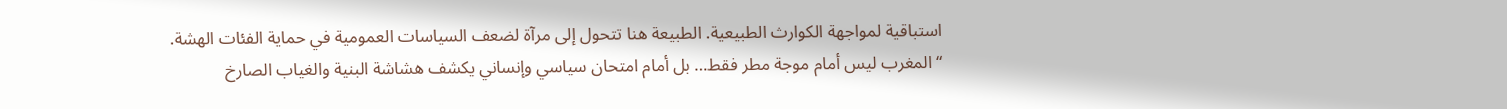استباقية لمواجهة الكوارث الطبيعية. الطبيعة هنا تتحول إلى مرآة لضعف السياسات العمومية في حماية الفئات الهشة.
“المغرب ليس أمام موجة مطر فقط… بل أمام امتحان سياسي وإنساني يكشف هشاشة البنية والغياب الصارخ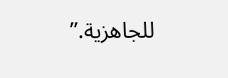للجاهزية.”